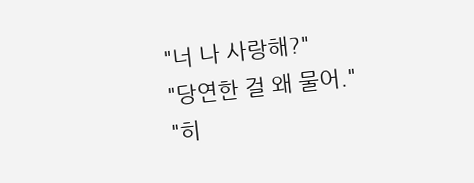"너 나 사랑해?"
"당연한 걸 왜 물어."
"히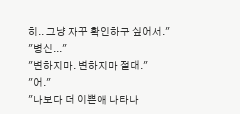히.. 그냥 자꾸 확인하구 싶어서."
"병신..."
"변하지마. 변하지마 절대."
"어."
"나보다 더 이쁜애 나타나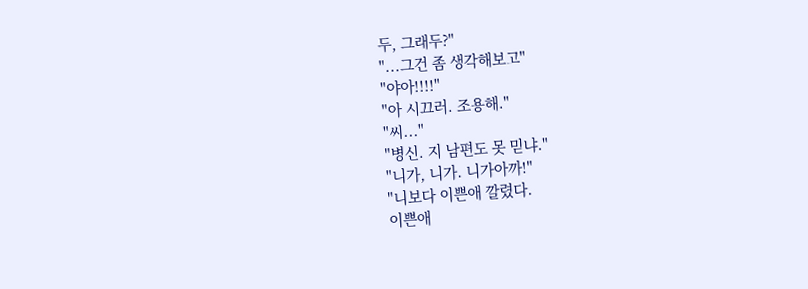두, 그래두?"
"...그건 좀 생각해보고"
"야아!!!!"
"아 시끄러. 조용해."
"씨..."
"병신. 지 남편도 못 믿냐."
"니가, 니가. 니가아까!"
"니보다 이쁜애 깔렸다.
이쁜애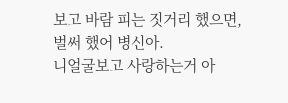보고 바람 피는 짓거리 했으면,
벌써 했어 병신아.
니얼굴보고 사랑하는거 아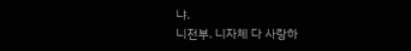냐.
니전부. 니자체 다 사랑하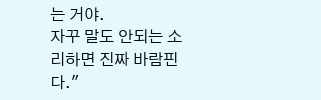는 거야.
자꾸 말도 안되는 소리하면 진짜 바람핀다."